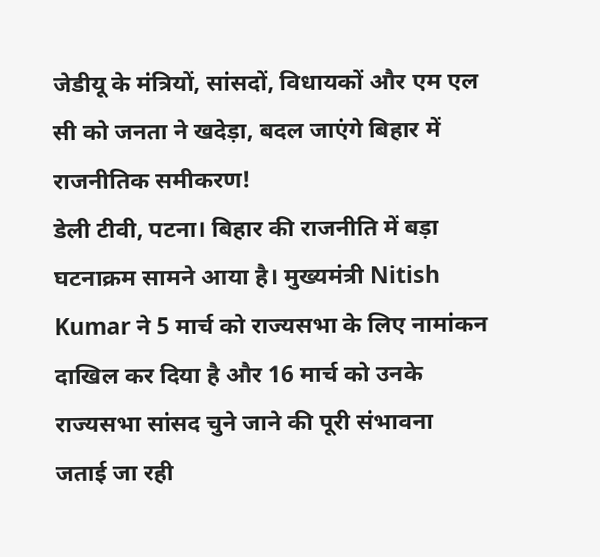जेडीयू के मंत्रियों, सांसदों, विधायकों और एम एल सी को जनता ने खदेड़ा, बदल जाएंगे बिहार में राजनीतिक समीकरण!
डेली टीवी, पटना। बिहार की राजनीति में बड़ा घटनाक्रम सामने आया है। मुख्यमंत्री Nitish Kumar ने 5 मार्च को राज्यसभा के लिए नामांकन दाखिल कर दिया है और 16 मार्च को उनके राज्यसभा सांसद चुने जाने की पूरी संभावना जताई जा रही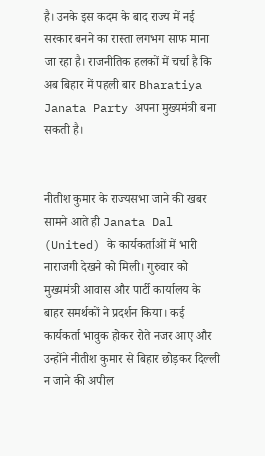है। उनके इस कदम के बाद राज्य में नई सरकार बनने का रास्ता लगभग साफ माना जा रहा है। राजनीतिक हलकों में चर्चा है कि अब बिहार में पहली बार Bharatiya Janata Party अपना मुख्यमंत्री बना सकती है।


नीतीश कुमार के राज्यसभा जाने की खबर सामने आते ही Janata Dal (United) के कार्यकर्ताओं में भारी नाराजगी देखने को मिली। गुरुवार को मुख्यमंत्री आवास और पार्टी कार्यालय के बाहर समर्थकों ने प्रदर्शन किया। कई कार्यकर्ता भावुक होकर रोते नजर आए और उन्होंने नीतीश कुमार से बिहार छोड़कर दिल्ली न जाने की अपील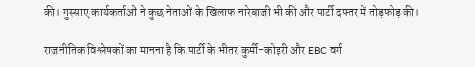की। गुस्साए कार्यकर्ताओं ने कुछ नेताओं के खिलाफ नारेबाजी भी की और पार्टी दफ्तर में तोड़फोड़ की।

राजनीतिक विश्लेषकों का मानना है कि पार्टी के भीतर कुर्मी-कोइरी और EBC वर्ग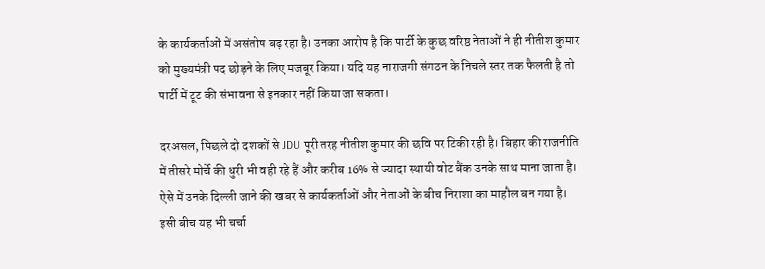के कार्यकर्ताओं में असंतोष बढ़ रहा है। उनका आरोप है कि पार्टी के कुछ वरिष्ठ नेताओं ने ही नीतीश कुमार को मुख्यमंत्री पद छोड़ने के लिए मजबूर किया। यदि यह नाराजगी संगठन के निचले स्तर तक फैलती है तो पार्टी में टूट की संभावना से इनकार नहीं किया जा सकता।

दरअसल, पिछले दो दशकों से JDU पूरी तरह नीतीश कुमार की छवि पर टिकी रही है। बिहार की राजनीति में तीसरे मोर्चे की धुरी भी वही रहे हैं और करीब 16% से ज्यादा स्थायी वोट बैंक उनके साथ माना जाता है। ऐसे में उनके दिल्ली जाने की खबर से कार्यकर्ताओं और नेताओं के बीच निराशा का माहौल बन गया है।
इसी बीच यह भी चर्चा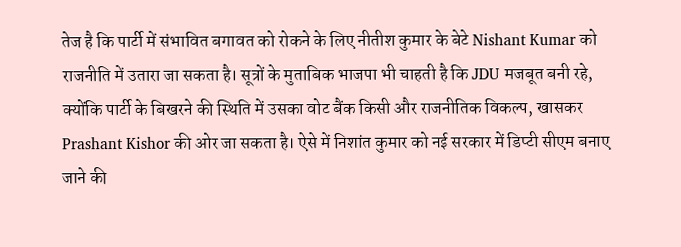तेज है कि पार्टी में संभावित बगावत को रोकने के लिए नीतीश कुमार के बेटे Nishant Kumar को राजनीति में उतारा जा सकता है। सूत्रों के मुताबिक भाजपा भी चाहती है कि JDU मजबूत बनी रहे, क्योंकि पार्टी के बिखरने की स्थिति में उसका वोट बैंक किसी और राजनीतिक विकल्प, खासकर Prashant Kishor की ओर जा सकता है। ऐसे में निशांत कुमार को नई सरकार में डिप्टी सीएम बनाए जाने की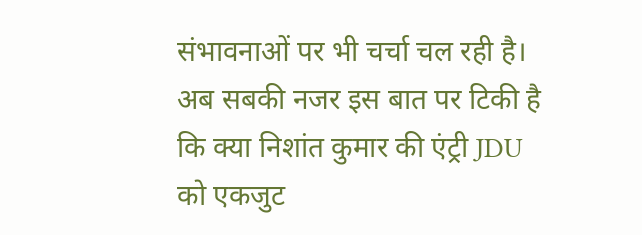संभावनाओं पर भी चर्चा चल रही है।
अब सबकी नजर इस बात पर टिकी है कि क्या निशांत कुमार की एंट्री JDU को एकजुट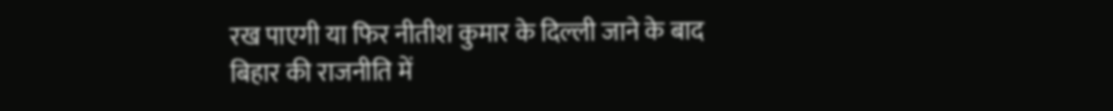रख पाएगी या फिर नीतीश कुमार के दिल्ली जाने के बाद बिहार की राजनीति में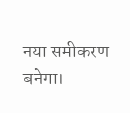नया समीकरण बनेगा।